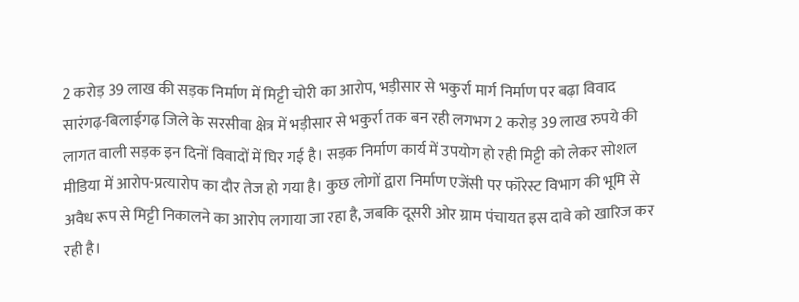2 करोड़ 39 लाख की सड़क निर्माण में मिट्टी चोरी का आरोप, भड़ीसार से भकुर्रा मार्ग निर्माण पर बढ़ा विवाद
सारंगढ़-बिलाईगढ़ जिले के सरसीवा क्षेत्र में भड़ीसार से भकुर्रा तक बन रही लगभग 2 करोड़ 39 लाख रुपये की लागत वाली सड़क इन दिनों विवादों में घिर गई है। सड़क निर्माण कार्य में उपयोग हो रही मिट्टी को लेकर सोशल मीडिया में आरोप-प्रत्यारोप का दौर तेज हो गया है। कुछ लोगों द्वारा निर्माण एजेंसी पर फॉरेस्ट विभाग की भूमि से अवैध रूप से मिट्टी निकालने का आरोप लगाया जा रहा है, जबकि दूसरी ओर ग्राम पंचायत इस दावे को खारिज कर रही है।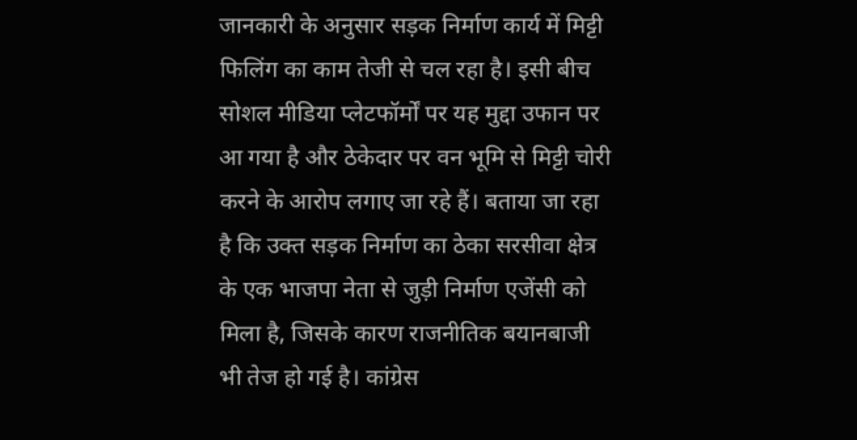जानकारी के अनुसार सड़क निर्माण कार्य में मिट्टी फिलिंग का काम तेजी से चल रहा है। इसी बीच सोशल मीडिया प्लेटफॉर्मों पर यह मुद्दा उफान पर आ गया है और ठेकेदार पर वन भूमि से मिट्टी चोरी करने के आरोप लगाए जा रहे हैं। बताया जा रहा है कि उक्त सड़क निर्माण का ठेका सरसीवा क्षेत्र के एक भाजपा नेता से जुड़ी निर्माण एजेंसी को मिला है, जिसके कारण राजनीतिक बयानबाजी भी तेज हो गई है। कांग्रेस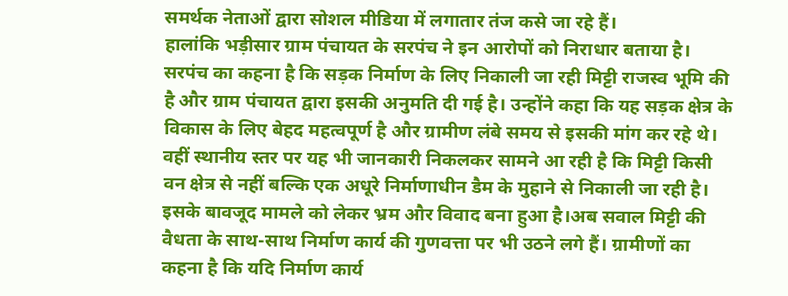समर्थक नेताओं द्वारा सोशल मीडिया में लगातार तंज कसे जा रहे हैं।
हालांकि भड़ीसार ग्राम पंचायत के सरपंच ने इन आरोपों को निराधार बताया है। सरपंच का कहना है कि सड़क निर्माण के लिए निकाली जा रही मिट्टी राजस्व भूमि की है और ग्राम पंचायत द्वारा इसकी अनुमति दी गई है। उन्होंने कहा कि यह सड़क क्षेत्र के विकास के लिए बेहद महत्वपूर्ण है और ग्रामीण लंबे समय से इसकी मांग कर रहे थे।
वहीं स्थानीय स्तर पर यह भी जानकारी निकलकर सामने आ रही है कि मिट्टी किसी वन क्षेत्र से नहीं बल्कि एक अधूरे निर्माणाधीन डैम के मुहाने से निकाली जा रही है। इसके बावजूद मामले को लेकर भ्रम और विवाद बना हुआ है।अब सवाल मिट्टी की वैधता के साथ-साथ निर्माण कार्य की गुणवत्ता पर भी उठने लगे हैं। ग्रामीणों का कहना है कि यदि निर्माण कार्य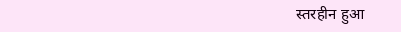स्तरहीन हुआ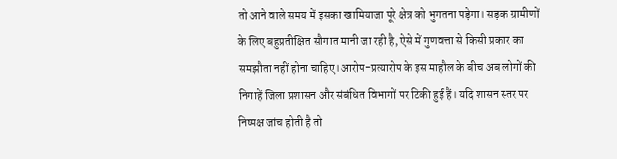तो आने वाले समय में इसका खामियाजा पूरे क्षेत्र को भुगतना पड़ेगा। सड़क ग्रामीणों के लिए बहुप्रतीक्षित सौगात मानी जा रही है, ऐसे में गुणवत्ता से किसी प्रकार का समझौता नहीं होना चाहिए।आरोप-प्रत्यारोप के इस माहौल के बीच अब लोगों की निगाहें जिला प्रशासन और संबंधित विभागों पर टिकी हुई हैं। यदि शासन स्तर पर निष्पक्ष जांच होती है तो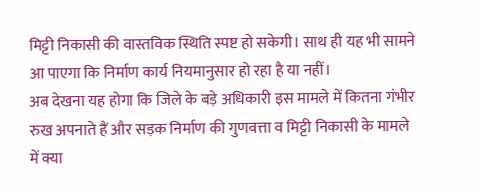मिट्टी निकासी की वास्तविक स्थिति स्पष्ट हो सकेगी। साथ ही यह भी सामने आ पाएगा कि निर्माण कार्य नियमानुसार हो रहा है या नहीं।
अब देखना यह होगा कि जिले के बड़े अधिकारी इस मामले में कितना गंभीर रुख अपनाते हैं और सड़क निर्माण की गुणवत्ता व मिट्टी निकासी के मामले में क्या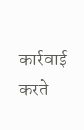कार्रवाई करते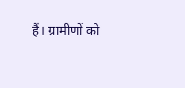हैं। ग्रामीणों को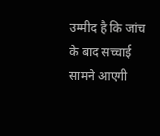उम्मीद है कि जांच के बाद सच्चाई सामने आएगी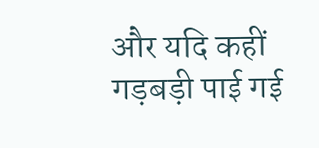और यदि कहीं गड़बड़ी पाई गई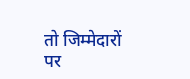तो जिम्मेदारों पर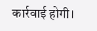कार्रवाई होगी।